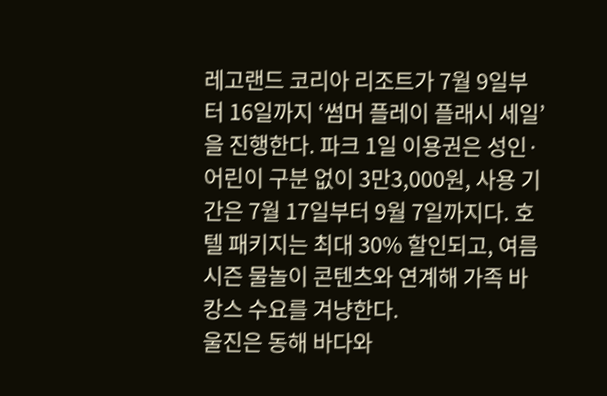레고랜드 코리아 리조트가 7월 9일부터 16일까지 ‘썸머 플레이 플래시 세일’을 진행한다. 파크 1일 이용권은 성인·어린이 구분 없이 3만3,000원, 사용 기간은 7월 17일부터 9월 7일까지다. 호텔 패키지는 최대 30% 할인되고, 여름 시즌 물놀이 콘텐츠와 연계해 가족 바캉스 수요를 겨냥한다.
울진은 동해 바다와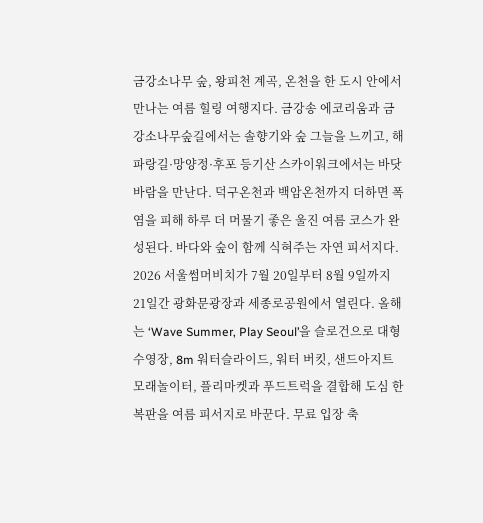금강소나무 숲, 왕피천 계곡, 온천을 한 도시 안에서 만나는 여름 힐링 여행지다. 금강송 에코리움과 금강소나무숲길에서는 솔향기와 숲 그늘을 느끼고, 해파랑길·망양정·후포 등기산 스카이워크에서는 바닷바람을 만난다. 덕구온천과 백암온천까지 더하면 폭염을 피해 하루 더 머물기 좋은 울진 여름 코스가 완성된다. 바다와 숲이 함께 식혀주는 자연 피서지다.
2026 서울썸머비치가 7월 20일부터 8월 9일까지 21일간 광화문광장과 세종로공원에서 열린다. 올해는 ‘Wave Summer, Play Seoul’을 슬로건으로 대형 수영장, 8m 워터슬라이드, 워터 버킷, 샌드아지트 모래놀이터, 플리마켓과 푸드트럭을 결합해 도심 한복판을 여름 피서지로 바꾼다. 무료 입장 축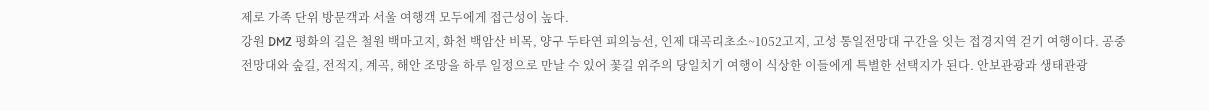제로 가족 단위 방문객과 서울 여행객 모두에게 접근성이 높다.
강원 DMZ 평화의 길은 철원 백마고지, 화천 백암산 비목, 양구 두타연 피의능선, 인제 대곡리초소~1052고지, 고성 통일전망대 구간을 잇는 접경지역 걷기 여행이다. 공중 전망대와 숲길, 전적지, 계곡, 해안 조망을 하루 일정으로 만날 수 있어 꽃길 위주의 당일치기 여행이 식상한 이들에게 특별한 선택지가 된다. 안보관광과 생태관광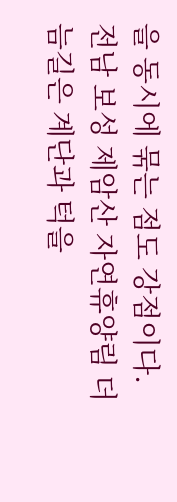을 동시에 묶는 점도 강점이다.
전남 보성 제암산 자연휴양림 더늠길은 계단과 턱을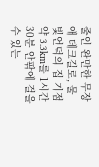줄인 완만한 무장애 데크길로, 물빛언덕의 집 기점 약 3.3km를 1시간 30분 안팎에 걸을 수 있는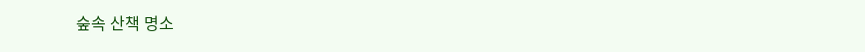숲속 산책 명소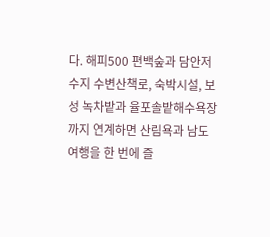다. 해피500 편백숲과 담안저수지 수변산책로, 숙박시설, 보성 녹차밭과 율포솔밭해수욕장까지 연계하면 산림욕과 남도 여행을 한 번에 즐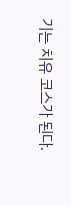기는 치유 코스가 된다.